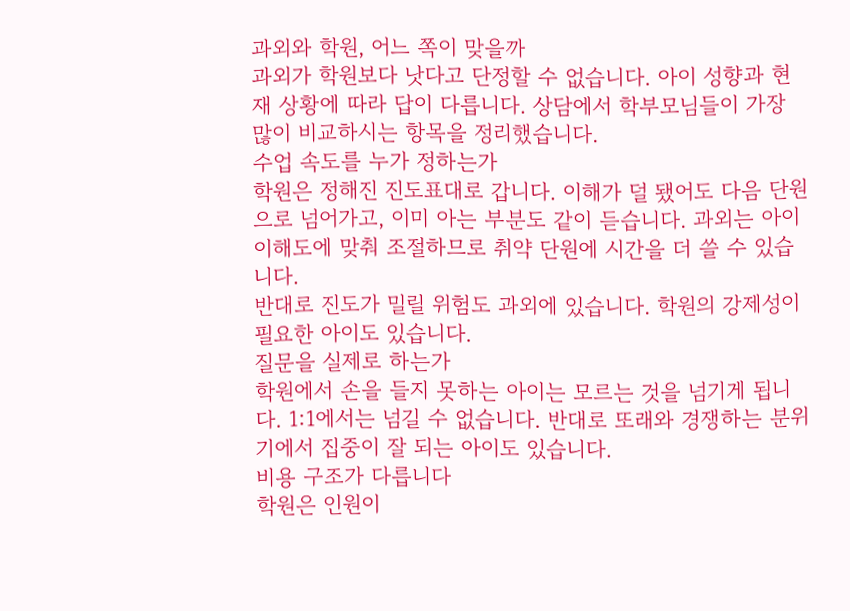과외와 학원, 어느 쪽이 맞을까
과외가 학원보다 낫다고 단정할 수 없습니다. 아이 성향과 현재 상황에 따라 답이 다릅니다. 상담에서 학부모님들이 가장 많이 비교하시는 항목을 정리했습니다.
수업 속도를 누가 정하는가
학원은 정해진 진도표대로 갑니다. 이해가 덜 됐어도 다음 단원으로 넘어가고, 이미 아는 부분도 같이 듣습니다. 과외는 아이 이해도에 맞춰 조절하므로 취약 단원에 시간을 더 쓸 수 있습니다.
반대로 진도가 밀릴 위험도 과외에 있습니다. 학원의 강제성이 필요한 아이도 있습니다.
질문을 실제로 하는가
학원에서 손을 들지 못하는 아이는 모르는 것을 넘기게 됩니다. 1:1에서는 넘길 수 없습니다. 반대로 또래와 경쟁하는 분위기에서 집중이 잘 되는 아이도 있습니다.
비용 구조가 다릅니다
학원은 인원이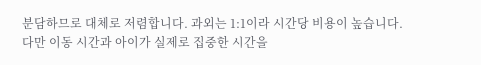분담하므로 대체로 저렴합니다. 과외는 1:1이라 시간당 비용이 높습니다. 다만 이동 시간과 아이가 실제로 집중한 시간을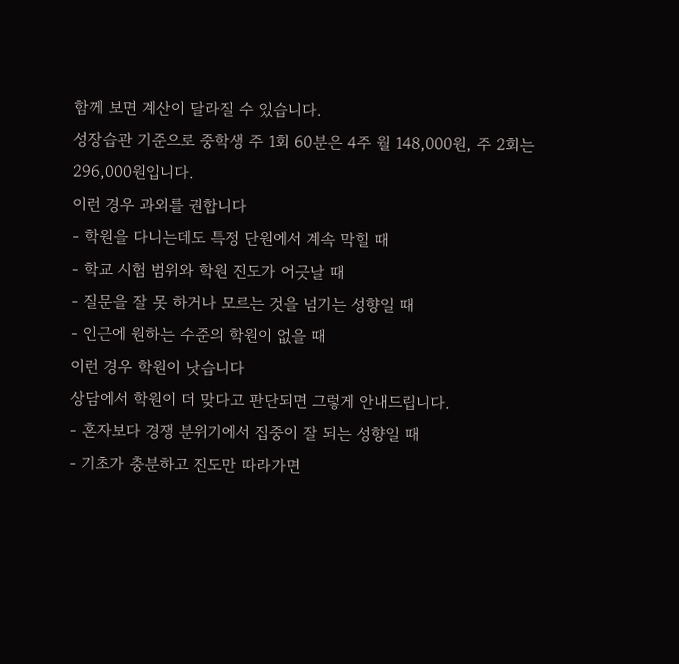함께 보면 계산이 달라질 수 있습니다.
성장습관 기준으로 중학생 주 1회 60분은 4주 월 148,000원, 주 2회는 296,000원입니다.
이런 경우 과외를 권합니다
- 학원을 다니는데도 특정 단원에서 계속 막힐 때
- 학교 시험 범위와 학원 진도가 어긋날 때
- 질문을 잘 못 하거나 모르는 것을 넘기는 성향일 때
- 인근에 원하는 수준의 학원이 없을 때
이런 경우 학원이 낫습니다
상담에서 학원이 더 맞다고 판단되면 그렇게 안내드립니다.
- 혼자보다 경쟁 분위기에서 집중이 잘 되는 성향일 때
- 기초가 충분하고 진도만 따라가면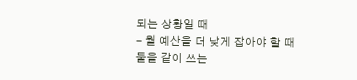되는 상황일 때
- 월 예산을 더 낮게 잡아야 할 때
둘을 같이 쓰는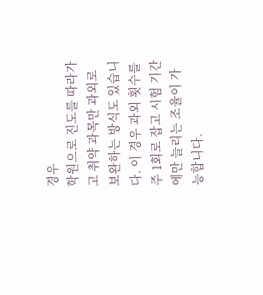경우
학원으로 진도를 따라가고 취약 과목만 과외로 보완하는 방식도 있습니다. 이 경우 과외 횟수를 주 1회로 잡고 시험 기간에만 늘리는 조율이 가능합니다.